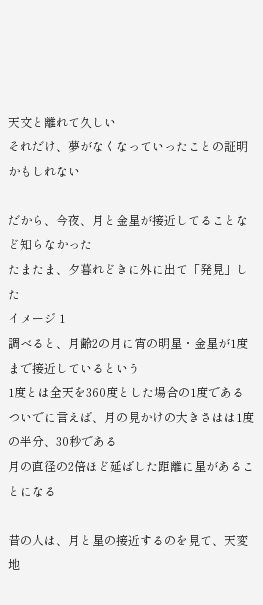天文と離れて久しい
それだけ、夢がなくなっていったことの証明かもしれない

だから、今夜、月と金星が接近してることなど知らなかった
たまたま、夕暮れどきに外に出て「発見」した
イメージ 1
調べると、月齢2の月に宵の明星・金星が1度まで接近しているという
1度とは全天を360度とした場合の1度である
ついでに言えば、月の見かけの大きさはは1度の半分、30秒である
月の直径の2倍ほど延ばした距離に星があることになる

昔の人は、月と星の接近するのを見て、天変地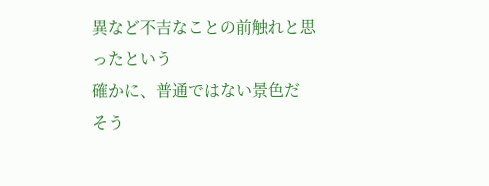異など不吉なことの前触れと思ったという
確かに、普通ではない景色だ
そう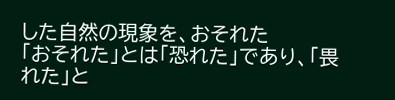した自然の現象を、おそれた
「おそれた」とは「恐れた」であり、「畏れた」と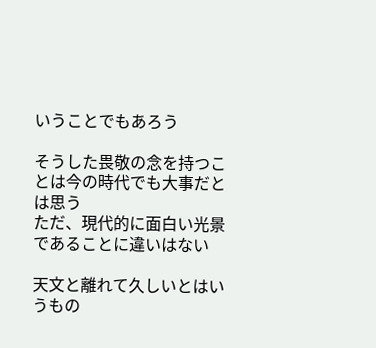いうことでもあろう

そうした畏敬の念を持つことは今の時代でも大事だとは思う
ただ、現代的に面白い光景であることに違いはない

天文と離れて久しいとはいうもの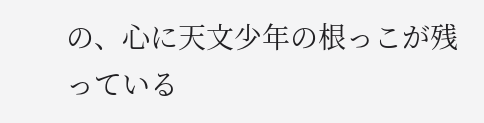の、心に天文少年の根っこが残っている